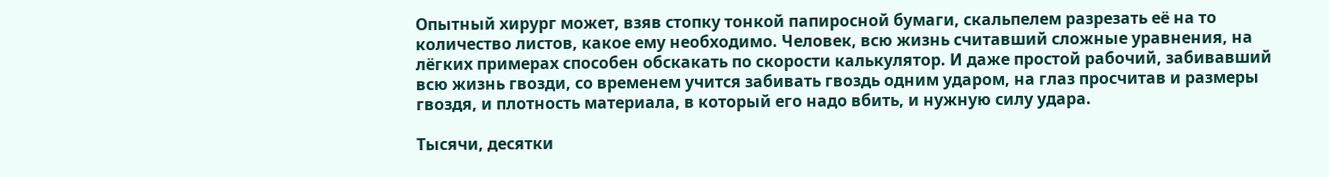Опытный хирург может, взяв стопку тонкой папиросной бумаги, скальпелем разрезать её на то количество листов, какое ему необходимо. Человек, всю жизнь считавший сложные уравнения, на лёгких примерах способен обскакать по скорости калькулятор. И даже простой рабочий, забивавший всю жизнь гвозди, со временем учится забивать гвоздь одним ударом, на глаз просчитав и размеры гвоздя, и плотность материала, в который его надо вбить, и нужную силу удара.

Тысячи, десятки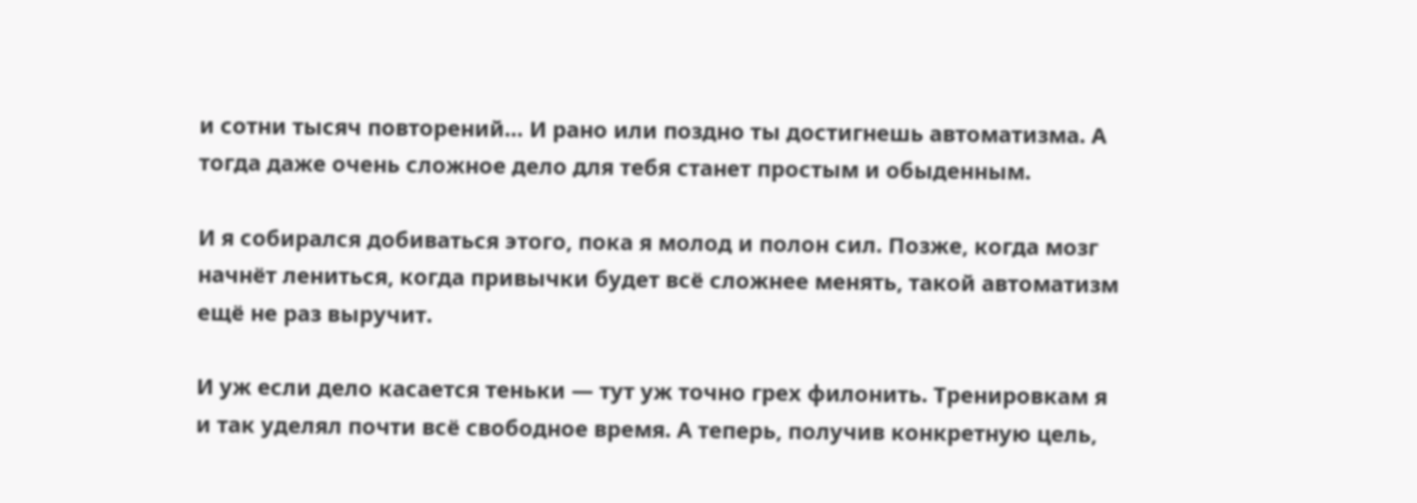и сотни тысяч повторений… И рано или поздно ты достигнешь автоматизма. А тогда даже очень сложное дело для тебя станет простым и обыденным.

И я собирался добиваться этого, пока я молод и полон сил. Позже, когда мозг начнёт лениться, когда привычки будет всё сложнее менять, такой автоматизм ещё не раз выручит.

И уж если дело касается теньки — тут уж точно грех филонить. Тренировкам я и так уделял почти всё свободное время. А теперь, получив конкретную цель,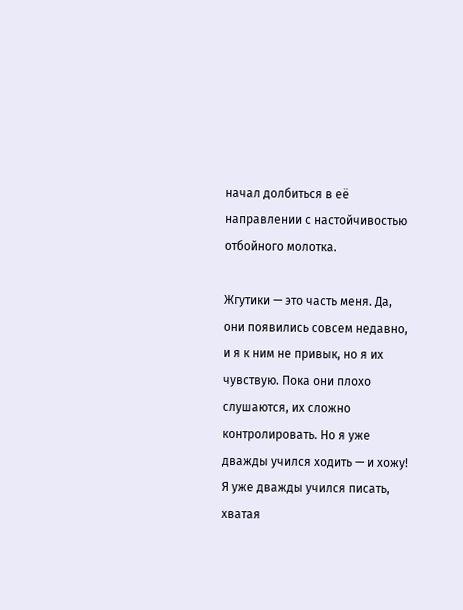начал долбиться в её направлении с настойчивостью отбойного молотка.

Жгутики — это часть меня. Да, они появились совсем недавно, и я к ним не привык, но я их чувствую. Пока они плохо слушаются, их сложно контролировать. Но я уже дважды учился ходить — и хожу! Я уже дважды учился писать, хватая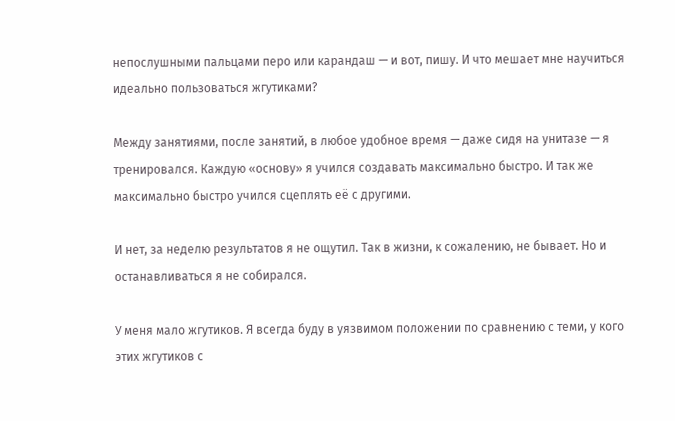непослушными пальцами перо или карандаш — и вот, пишу. И что мешает мне научиться идеально пользоваться жгутиками?

Между занятиями, после занятий, в любое удобное время — даже сидя на унитазе — я тренировался. Каждую «основу» я учился создавать максимально быстро. И так же максимально быстро учился сцеплять её с другими.

И нет, за неделю результатов я не ощутил. Так в жизни, к сожалению, не бывает. Но и останавливаться я не собирался.

У меня мало жгутиков. Я всегда буду в уязвимом положении по сравнению с теми, у кого этих жгутиков с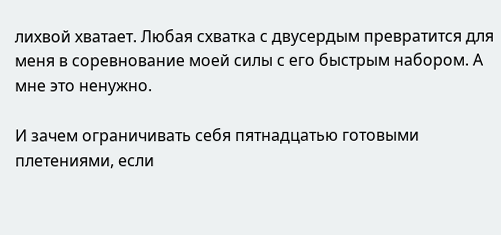лихвой хватает. Любая схватка с двусердым превратится для меня в соревнование моей силы с его быстрым набором. А мне это ненужно.

И зачем ограничивать себя пятнадцатью готовыми плетениями, если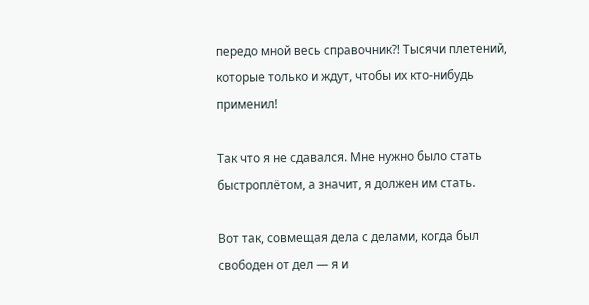передо мной весь справочник⁈ Тысячи плетений, которые только и ждут, чтобы их кто-нибудь применил!

Так что я не сдавался. Мне нужно было стать быстроплётом, а значит, я должен им стать.

Вот так, совмещая дела с делами, когда был свободен от дел — я и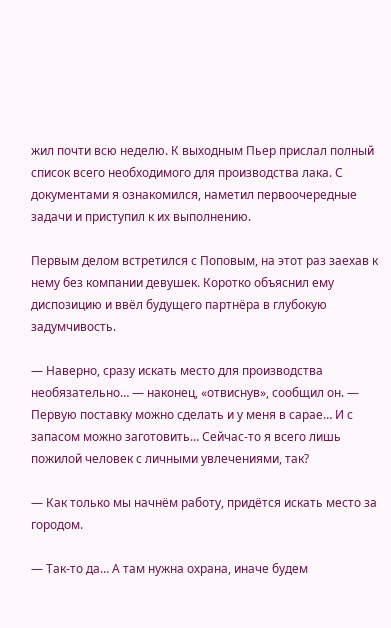жил почти всю неделю. К выходным Пьер прислал полный список всего необходимого для производства лака. С документами я ознакомился, наметил первоочередные задачи и приступил к их выполнению.

Первым делом встретился с Поповым, на этот раз заехав к нему без компании девушек. Коротко объяснил ему диспозицию и ввёл будущего партнёра в глубокую задумчивость.

— Наверно, сразу искать место для производства необязательно… — наконец, «отвиснув», сообщил он. — Первую поставку можно сделать и у меня в сарае… И с запасом можно заготовить… Сейчас-то я всего лишь пожилой человек с личными увлечениями, так?

— Как только мы начнём работу, придётся искать место за городом.

— Так-то да… А там нужна охрана, иначе будем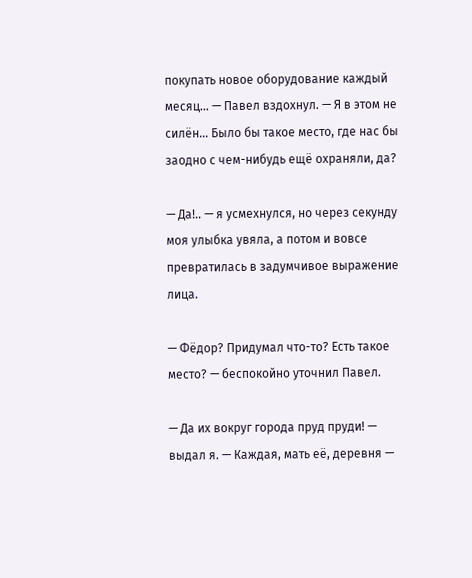покупать новое оборудование каждый месяц… — Павел вздохнул. — Я в этом не силён… Было бы такое место, где нас бы заодно с чем-нибудь ещё охраняли, да?

— Да!.. — я усмехнулся, но через секунду моя улыбка увяла, а потом и вовсе превратилась в задумчивое выражение лица.

— Фёдор? Придумал что-то? Есть такое место? — беспокойно уточнил Павел.

— Да их вокруг города пруд пруди! — выдал я. — Каждая, мать её, деревня —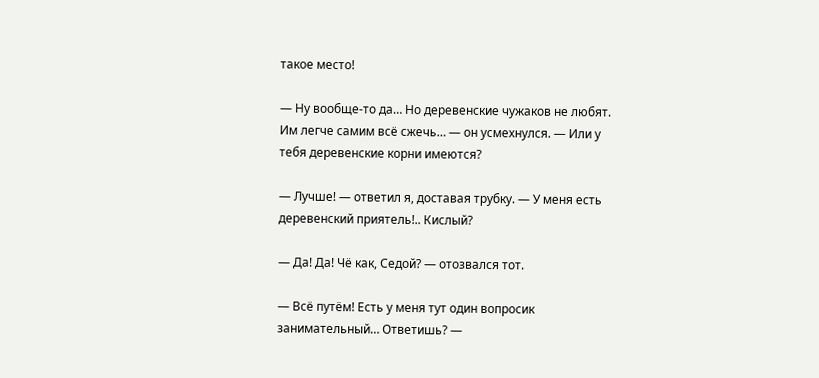такое место!

— Ну вообще-то да… Но деревенские чужаков не любят. Им легче самим всё сжечь… — он усмехнулся. — Или у тебя деревенские корни имеются?

— Лучше! — ответил я, доставая трубку. — У меня есть деревенский приятель!.. Кислый?

— Да! Да! Чё как, Седой? — отозвался тот.

— Всё путём! Есть у меня тут один вопросик занимательный… Ответишь? —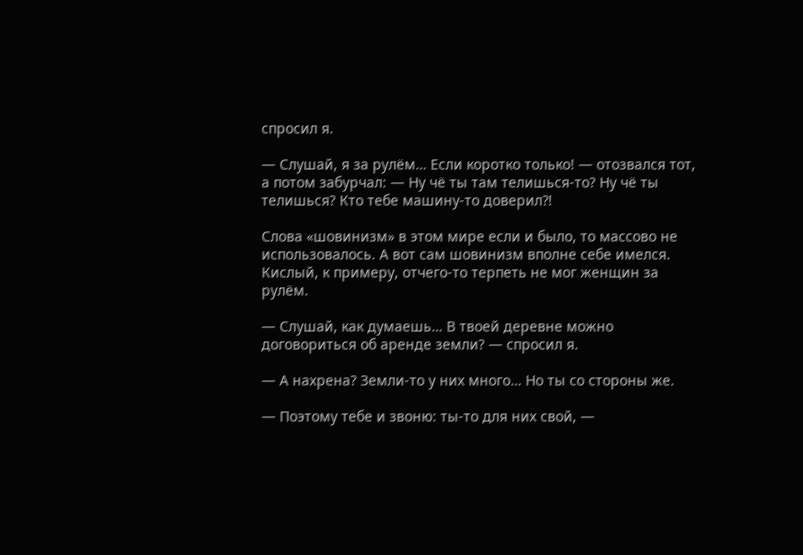спросил я.

— Слушай, я за рулём… Если коротко только! — отозвался тот, а потом забурчал: — Ну чё ты там телишься-то? Ну чё ты телишься? Кто тебе машину-то доверил⁈

Слова «шовинизм» в этом мире если и было, то массово не использовалось. А вот сам шовинизм вполне себе имелся. Кислый, к примеру, отчего-то терпеть не мог женщин за рулём.

— Слушай, как думаешь… В твоей деревне можно договориться об аренде земли? — спросил я.

— А нахрена? Земли-то у них много… Но ты со стороны же.

— Поэтому тебе и звоню: ты-то для них свой, —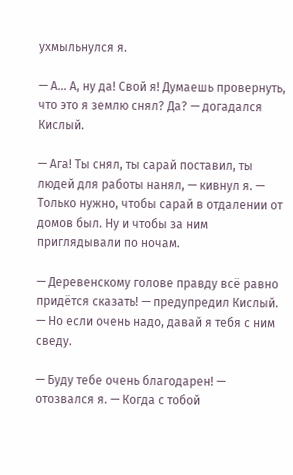ухмыльнулся я.

— А… А, ну да! Свой я! Думаешь провернуть, что это я землю снял? Да? — догадался Кислый.

— Ага! Ты снял, ты сарай поставил, ты людей для работы нанял, — кивнул я. — Только нужно, чтобы сарай в отдалении от домов был. Ну и чтобы за ним приглядывали по ночам.

— Деревенскому голове правду всё равно придётся сказать! — предупредил Кислый. — Но если очень надо, давай я тебя с ним сведу.

— Буду тебе очень благодарен! — отозвался я. — Когда с тобой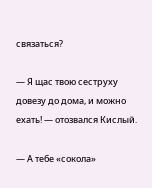связаться?

— Я щас твою сеструху довезу до дома, и можно ехать! — отозвался Кислый.

— А тебе «сокола»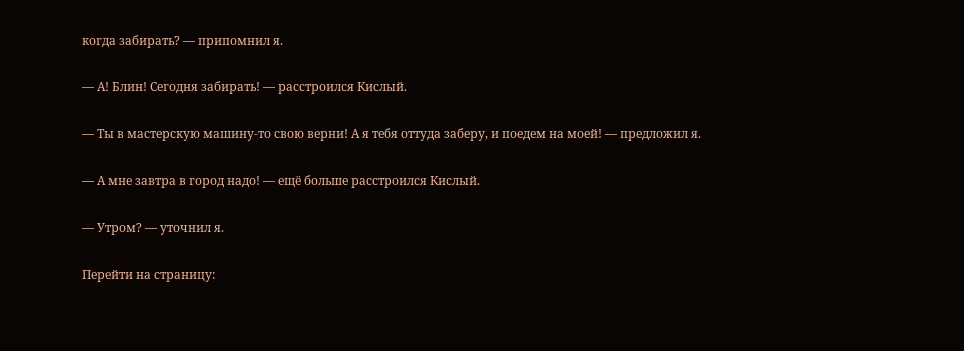когда забирать? — припомнил я.

— А! Блин! Сегодня забирать! — расстроился Кислый.

— Ты в мастерскую машину-то свою верни! А я тебя оттуда заберу, и поедем на моей! — предложил я.

— А мне завтра в город надо! — ещё больше расстроился Кислый.

— Утром? — уточнил я.

Перейти на страницу: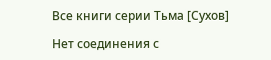Все книги серии Тьма [Сухов]

Нет соединения с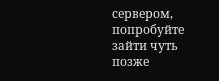сервером, попробуйте зайти чуть позже